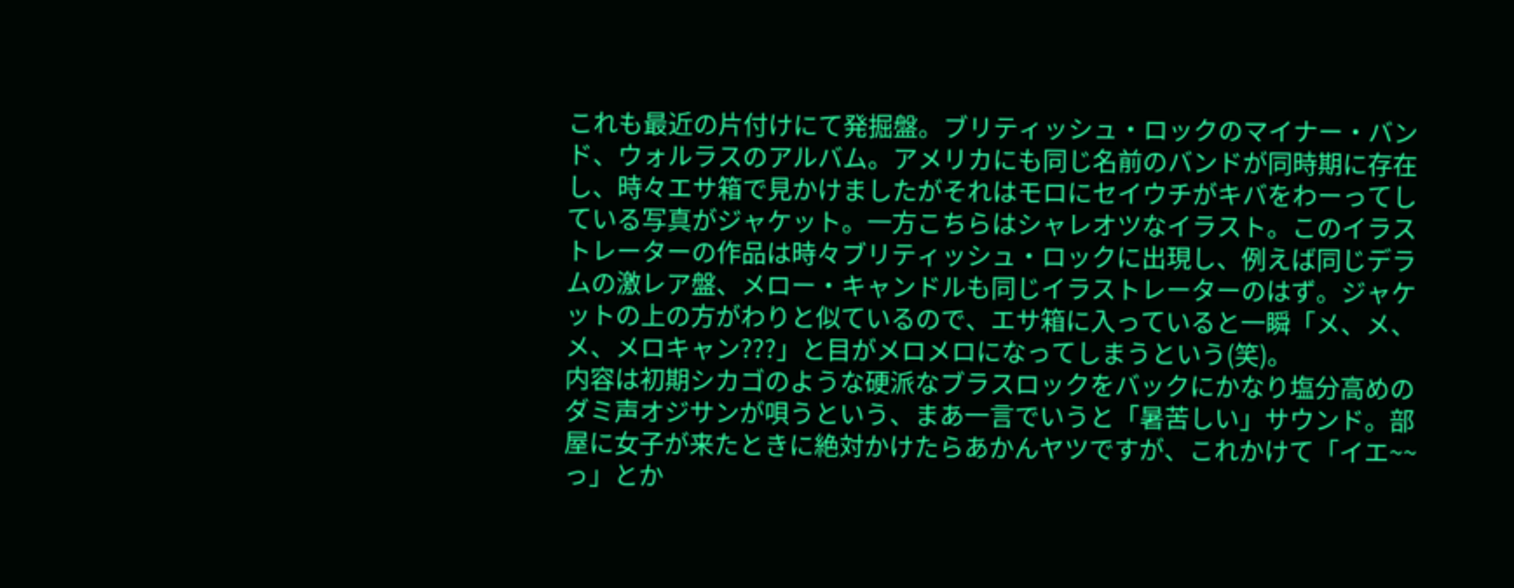これも最近の片付けにて発掘盤。ブリティッシュ・ロックのマイナー・バンド、ウォルラスのアルバム。アメリカにも同じ名前のバンドが同時期に存在し、時々エサ箱で見かけましたがそれはモロにセイウチがキバをわーってしている写真がジャケット。一方こちらはシャレオツなイラスト。このイラストレーターの作品は時々ブリティッシュ・ロックに出現し、例えば同じデラムの激レア盤、メロー・キャンドルも同じイラストレーターのはず。ジャケットの上の方がわりと似ているので、エサ箱に入っていると一瞬「メ、メ、メ、メロキャン???」と目がメロメロになってしまうという(笑)。
内容は初期シカゴのような硬派なブラスロックをバックにかなり塩分高めのダミ声オジサンが唄うという、まあ一言でいうと「暑苦しい」サウンド。部屋に女子が来たときに絶対かけたらあかんヤツですが、これかけて「イエ~~っ」とか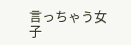言っちゃう女子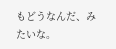もどうなんだ、みたいな。